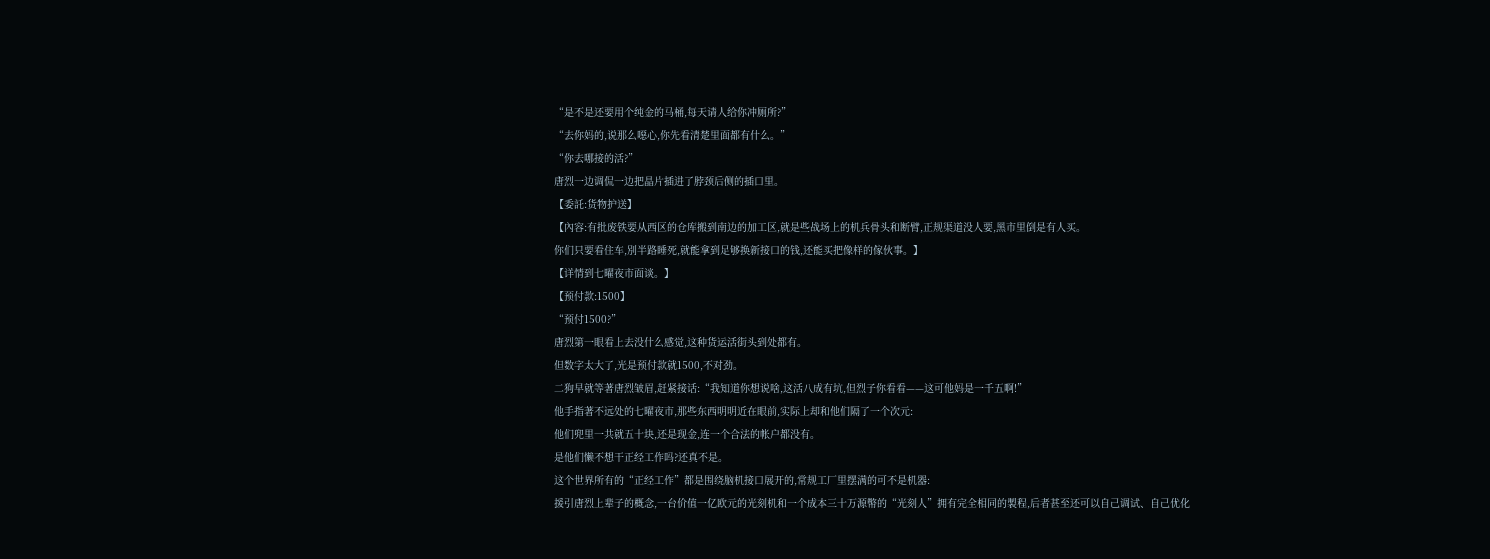“是不是还要用个纯金的马桶,每天请人给你冲厕所?”
“去你妈的,说那么噁心,你先看清楚里面都有什么。”
“你去哪接的活?”
唐烈一边调侃一边把晶片插进了脖颈后侧的插口里。
【委託:货物护送】
【內容:有批废铁要从西区的仓库搬到南边的加工区,就是些战场上的机兵骨头和断臂,正规渠道没人要,黑市里倒是有人买。
你们只要看住车,別半路睡死,就能拿到足够换新接口的钱,还能买把像样的傢伙事。】
【详情到七曜夜市面谈。】
【预付款:1500】
“预付1500?”
唐烈第一眼看上去没什么感觉,这种货运活街头到处都有。
但数字太大了,光是预付款就1500,不对劲。
二狗早就等著唐烈皱眉,赶紧接话:“我知道你想说啥,这活八成有坑,但烈子你看看——这可他妈是一千五啊!”
他手指著不远处的七曜夜市,那些东西明明近在眼前,实际上却和他们隔了一个次元:
他们兜里一共就五十块,还是现金,连一个合法的帐户都没有。
是他们懒不想干正经工作吗?还真不是。
这个世界所有的“正经工作”都是围绕脑机接口展开的,常规工厂里摆满的可不是机器:
援引唐烈上辈子的概念,一台价值一亿欧元的光刻机和一个成本三十万源幣的“光刻人”拥有完全相同的製程,后者甚至还可以自己调试、自己优化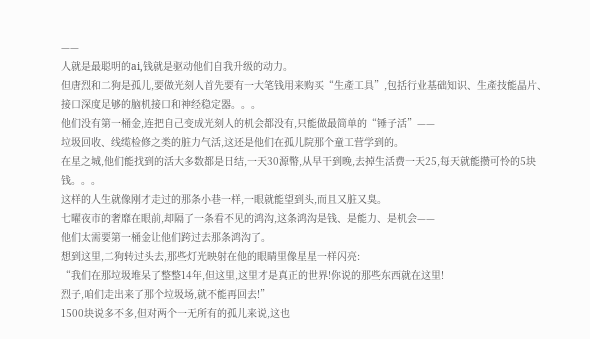——
人就是最聪明的ai,钱就是驱动他们自我升级的动力。
但唐烈和二狗是孤儿,要做光刻人首先要有一大笔钱用来购买“生產工具”,包括行业基础知识、生產技能晶片、接口深度足够的脑机接口和神经稳定器。。。
他们没有第一桶金,连把自己变成光刻人的机会都没有,只能做最简单的“锤子活”——
垃圾回收、线缆检修之类的脏力气活,这还是他们在孤儿院那个童工营学到的。
在星之城,他们能找到的活大多数都是日结,一天30源幣,从早干到晚,去掉生活费一天25,每天就能攒可怜的5块钱。。。
这样的人生就像刚才走过的那条小巷一样,一眼就能望到头,而且又脏又臭。
七曜夜市的奢靡在眼前,却隔了一条看不见的鸿沟,这条鸿沟是钱、是能力、是机会——
他们太需要第一桶金让他们跨过去那条鸿沟了。
想到这里,二狗转过头去,那些灯光映射在他的眼睛里像星星一样闪亮:
“我们在那垃圾堆呆了整整14年,但这里,这里才是真正的世界!你说的那些东西就在这里!
烈子,咱们走出来了那个垃圾场,就不能再回去!”
1500块说多不多,但对两个一无所有的孤儿来说,这也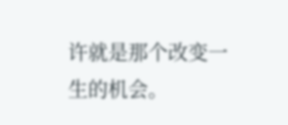许就是那个改变一生的机会。